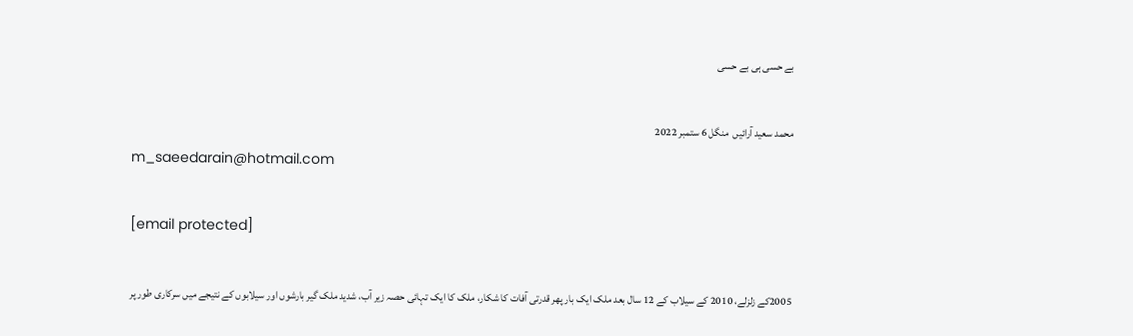بے حسی ہی بے حسی

محمد سعید آرائیں  منگل 6 ستمبر 2022
m_saeedarain@hotmail.com

[email protected]

2005کے زلزلے، 2010 کے سیلاب کے 12 سال بعد ملک ایک بار پھر قدرتی آفات کا شکار، ملک کا ایک تہائی حصہ زیر آب، شدید ملک گیر بارشوں اور سیلابوں کے نتیجے میں سرکاری طور پر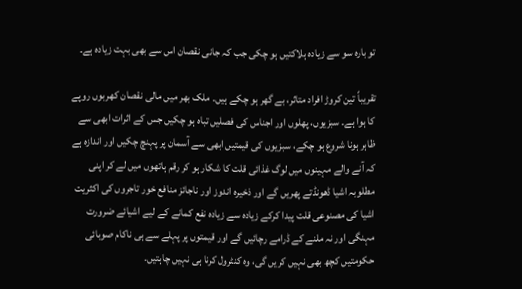تو بارہ سو سے زیادہ ہلاکتیں ہو چکی جب کہ جانی نقصان اس سے بھی بہت زیادہ ہے۔

تقریباً تین کروڑ افراد متاثر، بے گھر ہو چکے ہیں۔ ملک بھر میں مالی نقصان کھربوں روپے کا ہوا ہے۔ سبزیوں، پھلوں اور اجناس کی فصلیں تباہ ہو چکیں جس کے اثرات ابھی سے ظاہر ہونا شروع ہو چکے، سبزیوں کی قیمتیں ابھی سے آسمان پر پہنچ چکیں اور اندازہ ہے کہ آنے والے مہینوں میں لوگ غذائی قلت کا شکار ہو کر رقم ہاتھوں میں لے کر اپنی مطلوبہ اشیا ڈھونڈتے پھریں گے اور ذخیرہ اندوز اور ناجائز منافع خور تاجروں کی اکثریت اشیا کی مصنوعی قلت پیدا کرکے زیادہ سے زیادہ نفع کمانے کے لیے اشیائے ضرورت مہنگی اور نہ ملنے کے ڈرامے رچائیں گے اور قیمتوں پر پہلے سے ہی ناکام صوبائی حکومتیں کچھ بھی نہیں کریں گی، وہ کنٹرول کرنا ہی نہیں چاہتیں۔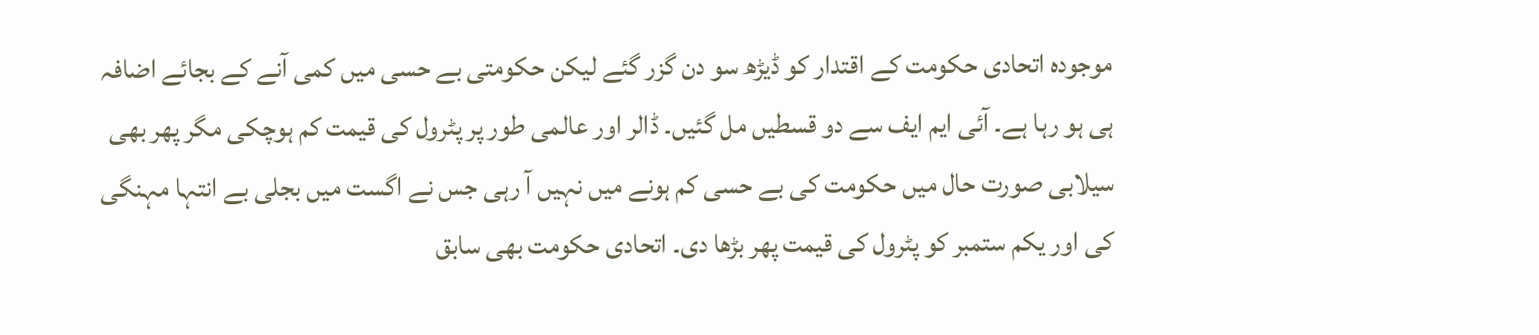موجودہ اتحادی حکومت کے اقتدار کو ڈیڑھ سو دن گزر گئے لیکن حکومتی بے حسی میں کمی آنے کے بجائے اضافہ ہی ہو رہا ہے۔ آئی ایم ایف سے دو قسطیں مل گئیں۔ ڈالر اور عالمی طور پر پٹرول کی قیمت کم ہوچکی مگر پھر بھی سیلابی صورت حال میں حکومت کی بے حسی کم ہونے میں نہیں آ رہی جس نے اگست میں بجلی بے انتہا مہنگی کی اور یکم ستمبر کو پٹرول کی قیمت پھر بڑھا دی۔ اتحادی حکومت بھی سابق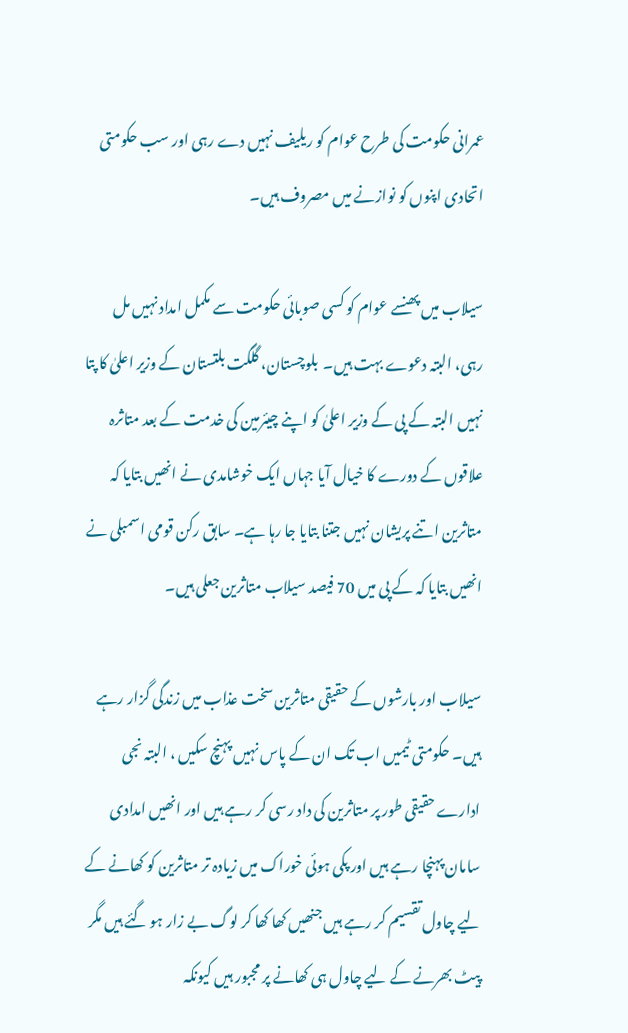عمرانی حکومت کی طرح عوام کو ریلیف نہیں دے رہی اور سب حکومتی اتحادی اپنوں کو نوازنے میں مصروف ہیں۔

سیلاب میں پھنسے عوام کو کسی صوبائی حکومت سے مکمل امداد نہیں مل رہی، البتہ دعوے بہت ہیں۔  بلوچستان، گلگت بلتستان کے وزیر اعلیٰ کا پتا نہیں البتہ کے پی کے وزیر اعلیٰ کو اپنے چیئرمین کی خدمت کے بعد متاثرہ علاقوں کے دورے کا خیال آیا جہاں ایک خوشامدی نے انھیں بتایا کہ متاثرین اتنے پریشان نہیں جتنا بتایا جا رہا ہے۔ سابق رکن قومی اسمبلی نے انھیں بتایا کہ کے پی میں 70 فیصد سیلاب متاثرین جعلی ہیں۔

سیلاب اور بارشوں کے حقیقی متاثرین سخت عذاب میں زندگی گزار رہے ہیں۔ حکومتی ٹیمیں اب تک ان کے پاس نہیں پہنچ سکیں ، البتہ نجی ادارے حقیقی طور پر متاثرین کی داد رسی کر رہے ہیں اور انھیں امدادی سامان پہنچا رہے ہیں اور پکی ہوئی خوراک میں زیادہ تر متاثرین کو کھانے کے لیے چاول تقسیم کر رہے ہیں جنھیں کھا کھا کر لوگ بے زار ہو گئے ہیں مگر پیٹ بھرنے کے لیے چاول ہی کھانے پر مجبور ہیں کیونکہ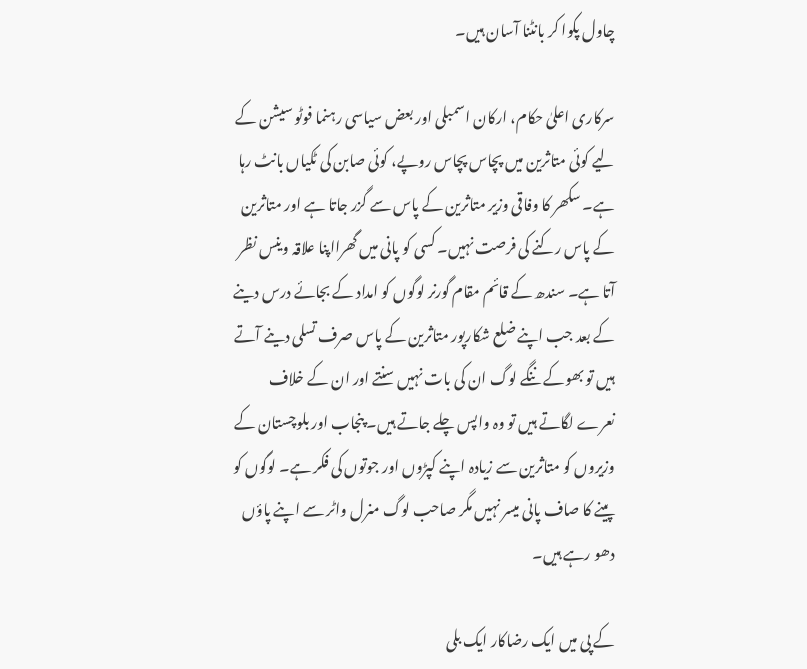چاول پکوا کر بانٹنا آسان ہیں۔

سرکاری اعلیٰ حکام، ارکان اسمبلی اور بعض سیاسی رہنما فوٹو سیشن کے لیے کوئی متاثرین میں پچاس پچاس روپے، کوئی صابن کی ٹکیاں بانٹ رہا ہے۔ سکھر کا وفاقی وزیر متاثرین کے پاس سے گزر جاتا ہے اور متاثرین کے پاس رکنے کی فرصت نہیں۔ کسی کو پانی میں گھرااپنا علاقہ وینس نظر آتا ہے۔ سندھ کے قائم مقام گورنر لوگوں کو امداد کے بجائے درس دینے کے بعد جب اپنے ضلع شکارپور متاثرین کے پاس صرف تسلی دینے آتے ہیں تو بھوکے ننگے لوگ ان کی بات نہیں سنتے اور ان کے خلاف نعرے لگاتے ہیں تو وہ واپس چلے جاتے ہیں۔ پنجاب اور بلوچستان کے وزیروں کو متاثرین سے زیادہ اپنے کپڑوں اور جوتوں کی فکر ہے۔ لوگوں کو پینے کا صاف پانی میسر نہیں مگر صاحب لوگ منرل واٹر سے اپنے پاؤں دھو رہے ہیں۔

کے پی میں ایک رضاکار ایک بلی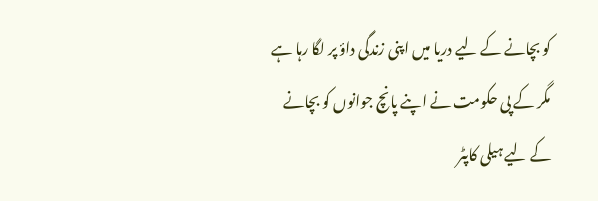کو بچانے کے لیے دریا میں اپنی زندگی داؤ پر لگا رہا ہے مگر کے پی حکومت نے اپنے پانچ جوانوں کو بچانے کے لیے ہیلی کاپٹر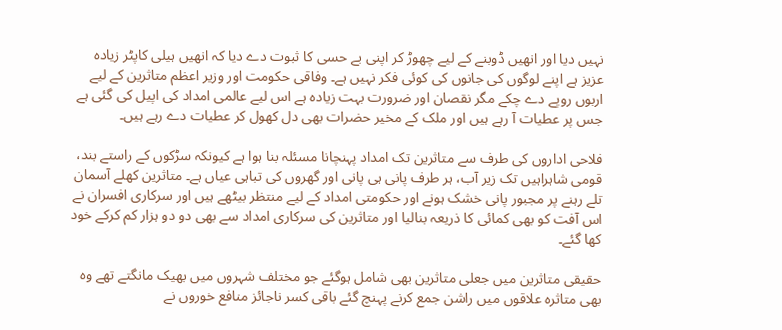نہیں دیا اور انھیں ڈوبنے کے لیے چھوڑ کر اپنی بے حسی کا ثبوت دے دیا کہ انھیں ہیلی کاپٹر زیادہ عزیز ہے اپنے لوگوں کی جانوں کی کوئی فکر نہیں ہے۔ وفاقی حکومت اور وزیر اعظم متاثرین کے لیے اربوں روپے دے چکے مگر نقصان اور ضرورت بہت زیادہ ہے اس لیے عالمی امداد کی اپیل کی گئی ہے جس پر عطیات آ رہے ہیں اور ملک کے مخیر حضرات بھی دل کھول کر عطیات دے رہے ہیں۔

فلاحی اداروں کی طرف سے متاثرین تک امداد پہنچانا مسئلہ بنا ہوا ہے کیونکہ سڑکوں کے راستے بند، قومی شاہراہیں تک زیر آب، ہر طرف پانی ہی پانی اور گھروں کی تباہی عیاں ہے۔ متاثرین کھلے آسمان تلے رہنے پر مجبور پانی خشک ہونے اور حکومتی امداد کے لیے منتظر بیٹھے ہیں اور سرکاری افسران نے اس آفت کو بھی کمائی کا ذریعہ بنالیا اور متاثرین کی سرکاری امداد سے بھی دو دو ہزار کم کرکے خود کھا گئے۔

حقیقی متاثرین میں جعلی متاثرین بھی شامل ہوگئے جو مختلف شہروں میں بھیک مانگتے تھے وہ بھی متاثرہ علاقوں میں راشن جمع کرنے پہنچ گئے باقی کسر ناجائز منافع خوروں نے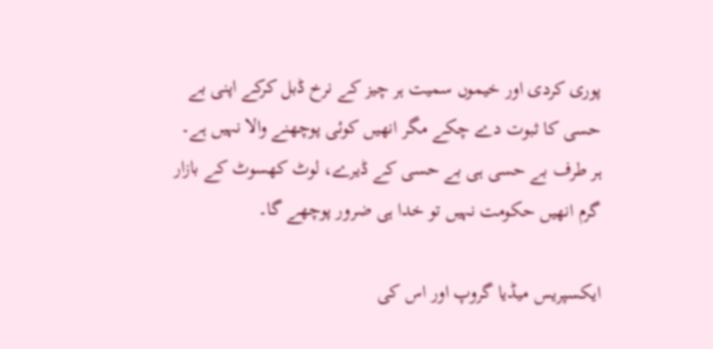پوری کردی اور خیموں سمیت ہر چیز کے نرخ ڈبل کرکے اپنی بے حسی کا ثبوت دے چکے مگر انھیں کوئی پوچھنے والا نہیں ہے۔ ہر طرف بے حسی ہی بے حسی کے ڈیرے، لوٹ کھسوٹ کے بازار گرم انھیں حکومت نہیں تو خدا ہی ضرور پوچھے گا۔

ایکسپریس میڈیا گروپ اور اس کی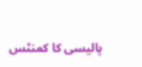پالیسی کا کمنٹس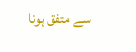سے متفق ہونا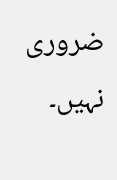ضروری نہیں۔